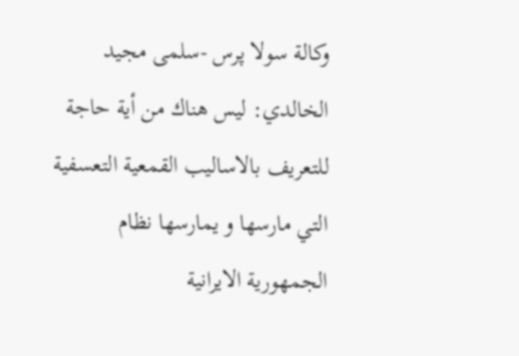وكالة سولا پرس -سلمى مجيد الخالدي: ليس هناك من أية حاجة للتعريف بالاساليب القمعية التعسفية التي مارسها و يمارسها نظام الجمهورية الايرانية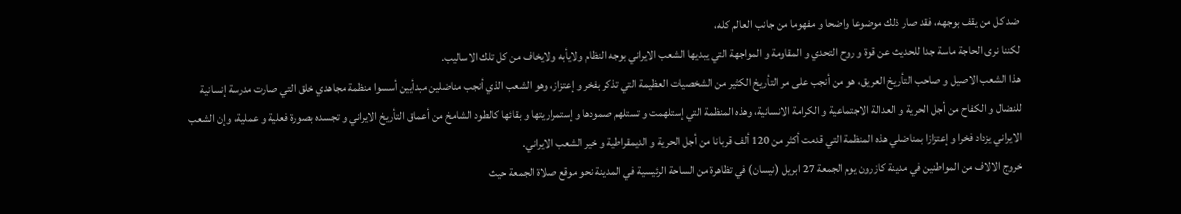ضد کل من يقف بوجهه، فقد صار ذلك موضوعا واضحا و مفهوما من جانب العالم کله،
لکننا نرى الحاجة ماسة جدا للحديث عن قوة و روح التحدي و المقاومة و المواجهة التي يبديها الشعب الايراني بوجه النظام ولايأبه ولايخاف من کل تلك الاساليب.
هذا الشعب الاصيل و صاحب التأريخ العريق، هو من أنجب على مر التأريخ الکثير من الشخصيات العظيمة التي تذکر بفخر و إعتزاز، وهو الشعب الذي أنجب مناضلين مبدأيين أسسوا منظمة مجاهدي خلق التي صارت مدرسة إنسانية للنضال و الکفاح من أجل الحرية و العدالة الاجتماعية و الکرامة الانسانية، وهذه المنظمة التي إستلهمت و تستلهم صمودها و إستمراريتها و بقائها کالطود الشامخ من أعماق التأريخ الايراني و تجسده بصورة فعلية و عملية، وإن الشعب الايراني يزداد فخرا و إعتزازا بمناضلي هذه المنظمة التي قدمت أکثر من 120 ألف قربانا من أجل الحرية و الديمقراطية و خير الشعب الايراني.
خروج الالاف من المواطنين في مدينة كازرون يوم الجمعة 27 ابريل (نيسان) في تظاهرة من الساحة الرئيسية في المدينة نحو موقع صلاة الجمعة حيث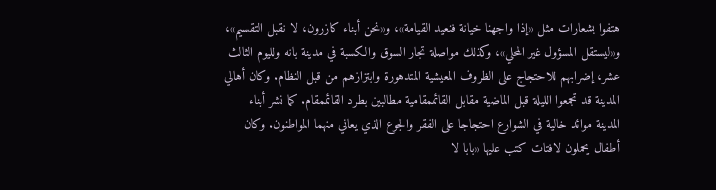هتفوا بشعارات مثل «إذا واجهنا خيانة فنعيد القيامة»، و«نحن أبناء كازرون، لا نقبل التقسيم»، و«ليستقل المسؤول غير المحلي»، وکذلك مواصلة تجار السوق والكسبة في مدينة بانه ولليوم الثالث عشر، إضرابهم للاحتجاج على الظروف المعيشية المتدهورة وابتزازهم من قبل النظام. وكان أهالي المدينة قد تجمعوا الليلة قبل الماضية مقابل القائممقامية مطالبين بطرد القائممقام. كما نشر أبناء المدينة موائد خالية في الشوارع احتجاجا على الفقر والجوع الذي يعاني منهما المواطنون. وكان أطفال يحملون لافتات كتب عليها «بابا لا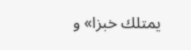يمتلك خبزا» و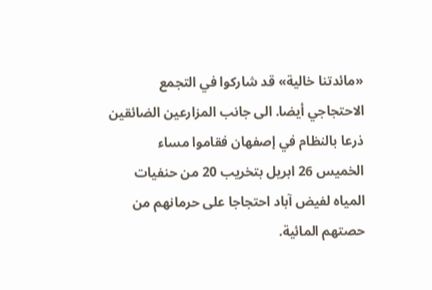«مائدتنا خالية» قد شاركوا في التجمع الاحتجاجي أيضا. الى جانب المزارعين الضائقين ذرعا بالنظام في إصفهان فقاموا مساء الخميس 26 ابريل بتخريب 20 من حنفيات المياه لفيض آباد احتجاجا على حرمانهم من حصتهم المائية.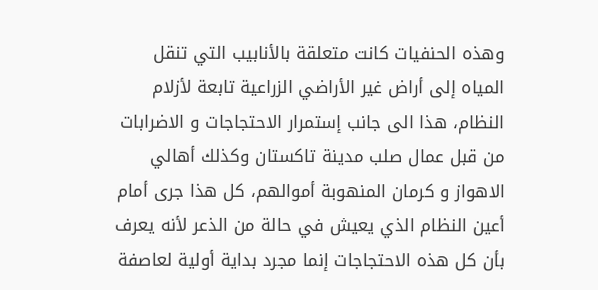وهذه الحنفيات كانت متعلقة بالأنابيب التي تنقل المياه إلى أراض غير الأراضي الزراعية تابعة لأزلام النظام، هذا الى جانب إستمرار الاحتجاجات و الاضرابات من قبل عمال صلب مدينة تاکستان وکذلك أهالي الاهواز و کرمان المنهوبة أموالهم، کل هذا جرى أمام أعين النظام الذي يعيش في حالة من الذعر لأنه يعرف بأن کل هذه الاحتجاجات إنما مجرد بداية أولية لعاصفة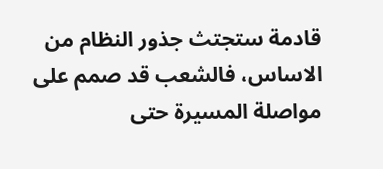قادمة ستجتث جذور النظام من الاساس، فالشعب قد صمم على مواصلة المسيرة حتى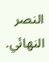النصر النهائي.